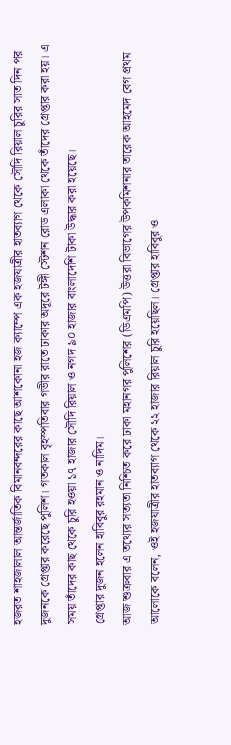হজরত শাহজালাল আন্তর্জাতিক বিমানবন্দরের কাছে আশকোনা হজ ক্যাম্পে এক হজযাত্রীর হাতব্যাগ থেকে সৌদি রিয়াল চুরির সাত দিন পর দুজনকে গ্রেপ্তার করেছে পুলিশ। গতকাল বৃহস্পতিবার গভীর রাতে ঢাকার অদূরে টঙ্গী স্টেশন রোড এলাকা থেকে তাঁদের গ্রেপ্তার করা হয়। এ সময় তাঁদের কাছ থেকে চুরি হওয়া ১৭ হাজার সৌদি রিয়াল ও নগদ ৯০ হাজার বাংলাদেশি টাকা উদ্ধার করা হয়েছে।
গ্রেপ্তার দুজন হলেন হাবিবুর রহমান ও নাদিম।
আজ শুক্রবার এ তথ্যের সত্যতা নিশ্চিত করে ঢাকা মহানগর পুলিশের (ডিএমপি) উত্তরা বিভাগের উপকমিশনার তারেক আহমেদ বেগ প্রথম আলোকে বলেন, ওই হজযাত্রীর হাতব্যাগ থেকে ২২ হাজার রিয়াল চুরি হয়েছিল। গ্রেপ্তার হাবিবুর ও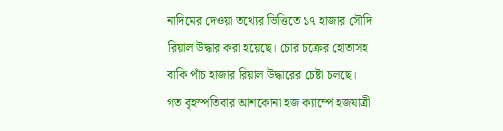নাদিমের দেওয়া তথ্যের ভিত্তিতে ১৭ হাজার সৌদি রিয়াল উদ্ধার করা হয়েছে। চোর চক্রের হোতাসহ বাকি পাঁচ হাজার রিয়াল উদ্ধারের চেষ্টা চলছে।
গত বৃহস্পতিবার আশকোনা হজ ক্যাম্পে হজযাত্রী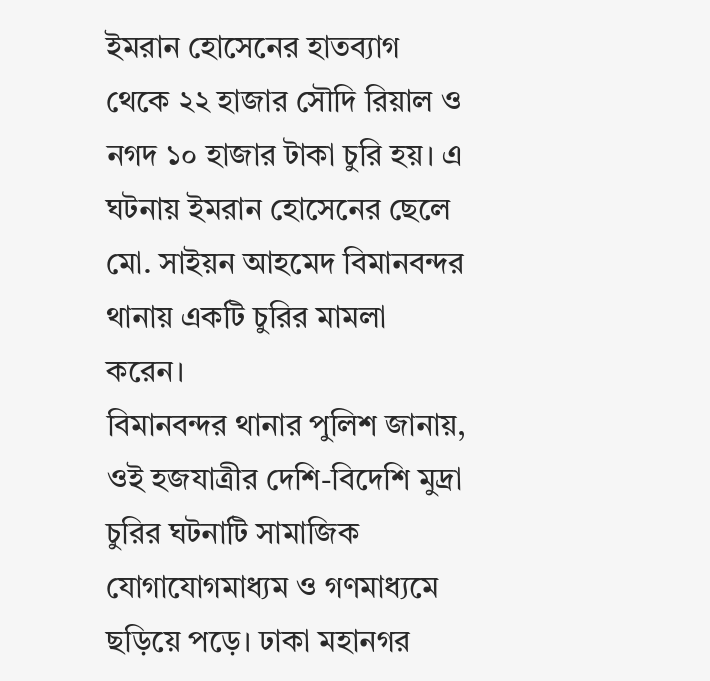ইমরান হোসেনের হাতব্যাগ থেকে ২২ হাজার সৌদি রিয়াল ও নগদ ১০ হাজার টাকা চুরি হয়। এ ঘটনায় ইমরান হোসেনের ছেলে মো. সাইয়ন আহমেদ বিমানবন্দর থানায় একটি চুরির মামলা করেন।
বিমানবন্দর থানার পুলিশ জানায়, ওই হজযাত্রীর দেশি-বিদেশি মুদ্রা চুরির ঘটনাটি সামাজিক যোগাযোগমাধ্যম ও গণমাধ্যমে ছড়িয়ে পড়ে। ঢাকা মহানগর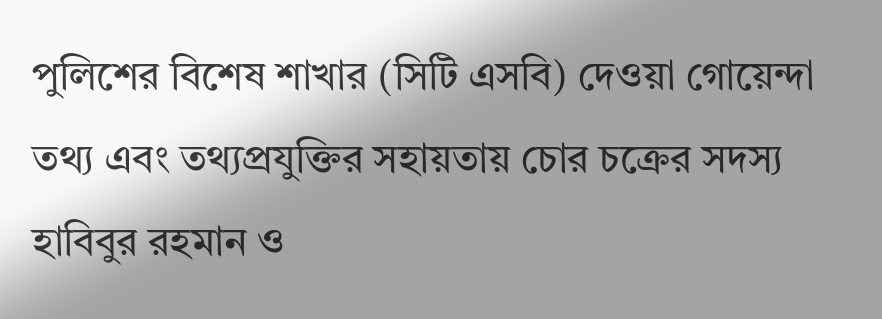পুলিশের বিশেষ শাখার (সিটি এসবি) দেওয়া গোয়েন্দা তথ্য এবং তথ্যপ্রযুক্তির সহায়তায় চোর চক্রের সদস্য হাবিবুর রহমান ও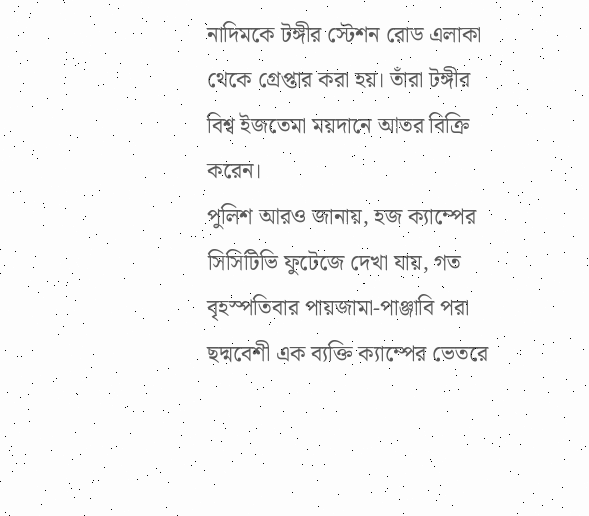নাদিমকে টঙ্গীর স্টেশন রোড এলাকা থেকে গ্রেপ্তার করা হয়। তাঁরা টঙ্গীর বিশ্ব ইজতেমা ময়দানে আতর বিক্রি করেন।
পুলিশ আরও জানায়, হজ ক্যাম্পের সিসিটিভি ফুটেজে দেখা যায়, গত বৃহস্পতিবার পায়জামা-পাঞ্জাবি পরা ছদ্মবেশী এক ব্যক্তি ক্যাম্পের ভেতরে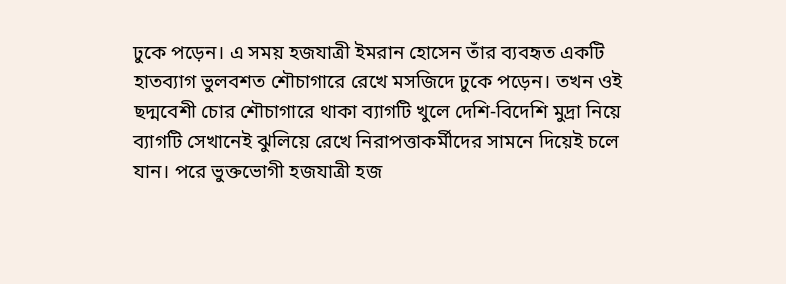ঢুকে পড়েন। এ সময় হজযাত্রী ইমরান হোসেন তাঁর ব্যবহৃত একটি হাতব্যাগ ভুলবশত শৌচাগারে রেখে মসজিদে ঢুকে পড়েন। তখন ওই ছদ্মবেশী চোর শৌচাগারে থাকা ব্যাগটি খুলে দেশি-বিদেশি মুদ্রা নিয়ে ব্যাগটি সেখানেই ঝুলিয়ে রেখে নিরাপত্তাকর্মীদের সামনে দিয়েই চলে যান। পরে ভুক্তভোগী হজযাত্রী হজ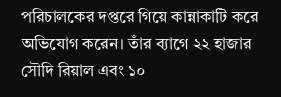পরিচালকের দপ্তরে গিয়ে কান্নাকাটি করে অভিযোগ করেন। তাঁর ব্যাগে ২২ হাজার সৌদি রিয়াল এবং ১০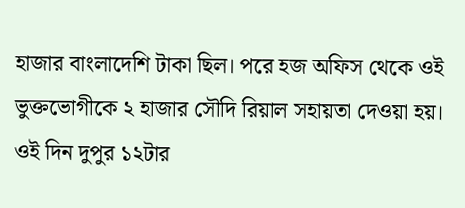হাজার বাংলাদেশি টাকা ছিল। পরে হজ অফিস থেকে ওই ভুক্তভোগীকে ২ হাজার সৌদি রিয়াল সহায়তা দেওয়া হয়। ওই দিন দুপুর ১২টার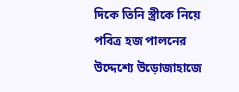দিকে তিনি স্ত্রীকে নিয়ে পবিত্র হজ পালনের উদ্দেশ্যে উড়োজাহাজে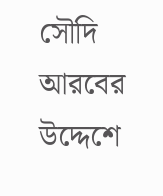সৌদি আরবের উদ্দেশে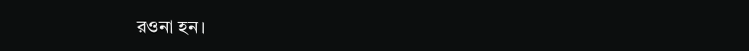রওনা হন।